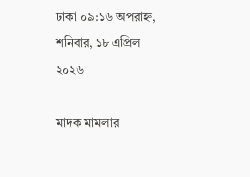ঢাকা ০৯:১৬ অপরাহ্ন, শনিবার, ১৮ এপ্রিল ২০২৬

মাদক মামলার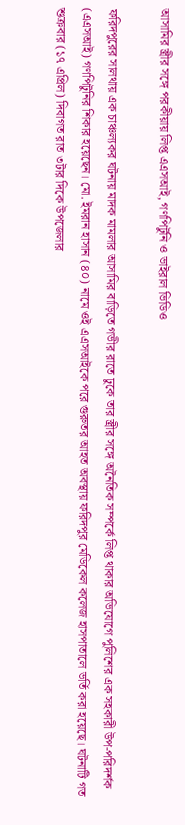আসামির স্ত্রীর সঙ্গে পরকীয়ায় লিপ্ত এএসআই, গণপিটুনি ও ভাইরাল ভিডিও

ফরিদপুরের সালথায় এক চাঞ্চল্যকর ঘটনায় মাদক মামলার আসামির বাড়িতে গভীর রাতে ঢুকে তার স্ত্রীর সঙ্গে অনৈতিক সম্পর্কে লিপ্ত থাকার অভিযোগে পুলিশের এক সহকারী উপ-পরিদর্শক (এএসআই) গণপিটুনির শিকার হয়েছেন। মো. ইমরান হাসান (৪০) নামে ওই এএসআইকে পরে গুরুতর আহত অবস্থায় ফরিদপুর মেডিকেল কলেজ হাসপাতালে ভর্তি করা হয়েছে। ঘটনাটি গত শুক্রবার (১৭ এপ্রিল) দিবাগত রাত ৩টার দিকে উপজেলার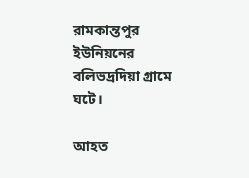রামকান্তপুর ইউনিয়নের বলিভদ্রদিয়া গ্রামে ঘটে।

আহত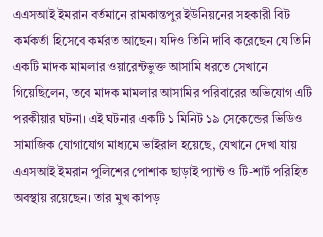এএসআই ইমরান বর্তমানে রামকান্তপুর ইউনিয়নের সহকারী বিট কর্মকর্তা হিসেবে কর্মরত আছেন। যদিও তিনি দাবি করেছেন যে তিনি একটি মাদক মামলার ওয়ারেন্টভুক্ত আসামি ধরতে সেখানে গিয়েছিলেন, তবে মাদক মামলার আসামির পরিবারের অভিযোগ এটি পরকীয়ার ঘটনা। এই ঘটনার একটি ১ মিনিট ১৯ সেকেন্ডের ভিডিও সামাজিক যোগাযোগ মাধ্যমে ভাইরাল হয়েছে, যেখানে দেখা যায় এএসআই ইমরান পুলিশের পোশাক ছাড়াই প্যান্ট ও টি-শার্ট পরিহিত অবস্থায় রয়েছেন। তার মুখ কাপড়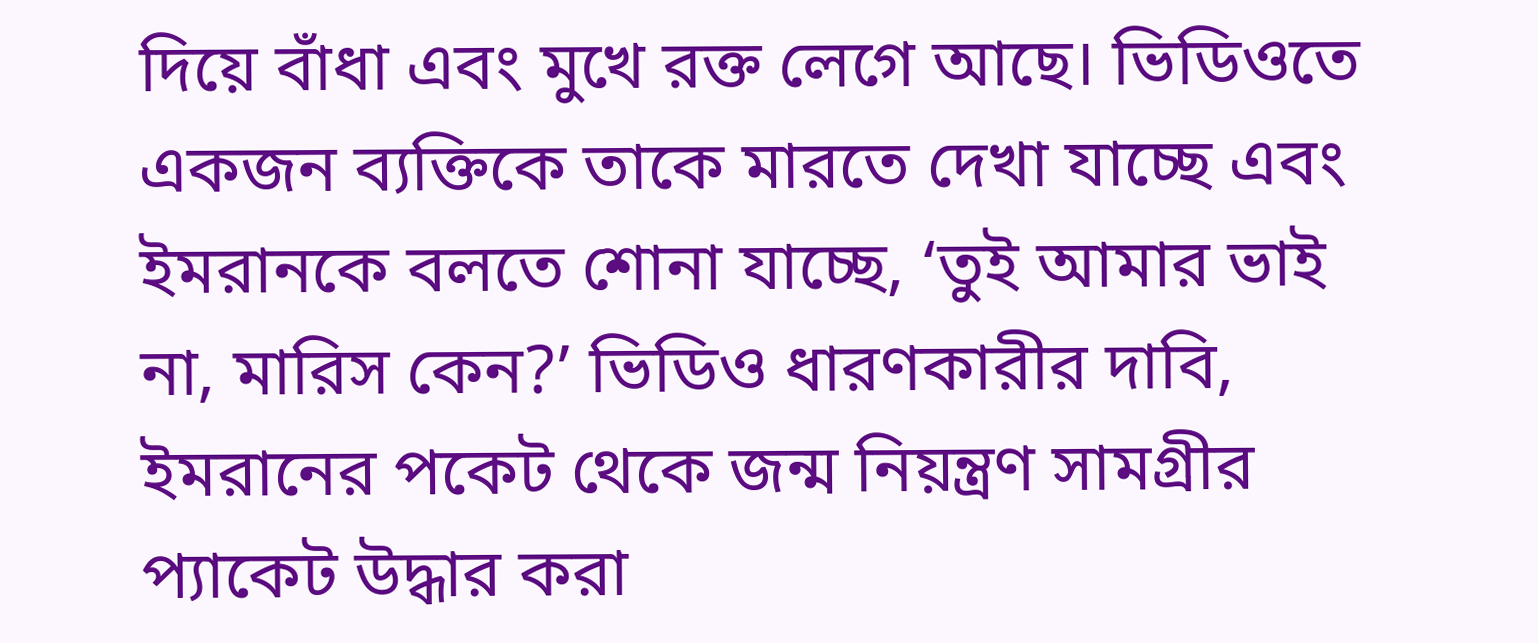দিয়ে বাঁধা এবং মুখে রক্ত লেগে আছে। ভিডিওতে একজন ব্যক্তিকে তাকে মারতে দেখা যাচ্ছে এবং ইমরানকে বলতে শোনা যাচ্ছে, ‘তুই আমার ভাই না, মারিস কেন?’ ভিডিও ধারণকারীর দাবি, ইমরানের পকেট থেকে জন্ম নিয়ন্ত্রণ সামগ্রীর প্যাকেট উদ্ধার করা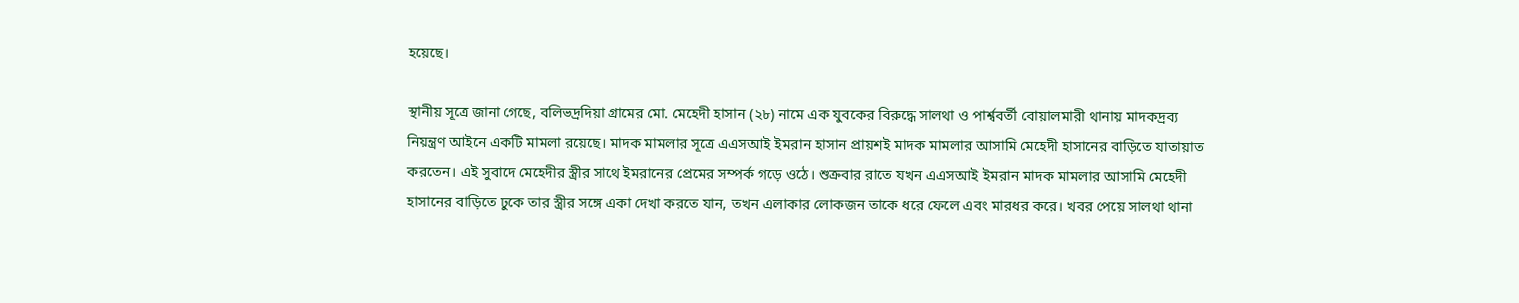হয়েছে।

স্থানীয় সূত্রে জানা গেছে, বলিভদ্রদিয়া গ্রামের মো. মেহেদী হাসান (২৮) নামে এক যুবকের বিরুদ্ধে সালথা ও পার্শ্ববর্তী বোয়ালমারী থানায় মাদকদ্রব্য নিয়ন্ত্রণ আইনে একটি মামলা রয়েছে। মাদক মামলার সূত্রে এএসআই ইমরান হাসান প্রায়শই মাদক মামলার আসামি মেহেদী হাসানের বাড়িতে যাতায়াত করতেন। এই সুবাদে মেহেদীর স্ত্রীর সাথে ইমরানের প্রেমের সম্পর্ক গড়ে ওঠে। শুক্রবার রাতে যখন এএসআই ইমরান মাদক মামলার আসামি মেহেদী হাসানের বাড়িতে ঢুকে তার স্ত্রীর সঙ্গে একা দেখা করতে যান, তখন এলাকার লোকজন তাকে ধরে ফেলে এবং মারধর করে। খবর পেয়ে সালথা থানা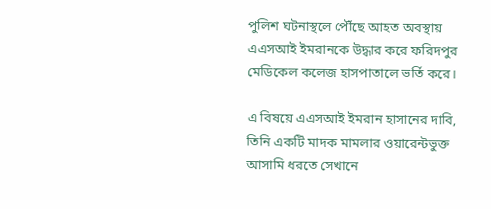পুলিশ ঘটনাস্থলে পৌঁছে আহত অবস্থায় এএসআই ইমরানকে উদ্ধার করে ফরিদপুর মেডিকেল কলেজ হাসপাতালে ভর্তি করে।

এ বিষয়ে এএসআই ইমরান হাসানের দাবি, তিনি একটি মাদক মামলার ওয়ারেন্টভুক্ত আসামি ধরতে সেখানে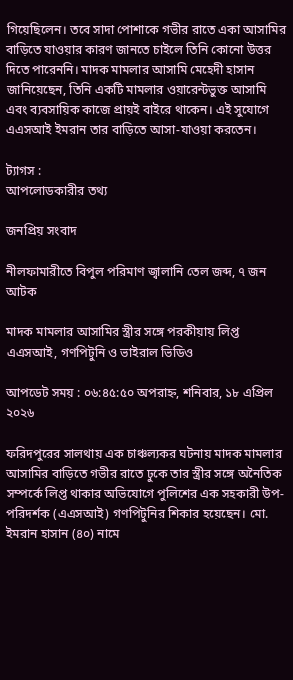গিয়েছিলেন। তবে সাদা পোশাকে গভীর রাতে একা আসামির বাড়িতে যাওয়ার কারণ জানতে চাইলে তিনি কোনো উত্তর দিতে পারেননি। মাদক মামলার আসামি মেহেদী হাসান জানিয়েছেন, তিনি একটি মামলার ওয়ারেন্টভুক্ত আসামি এবং ব্যবসায়িক কাজে প্রায়ই বাইরে থাকেন। এই সুযোগে এএসআই ইমরান তার বাড়িতে আসা-যাওয়া করতেন।

ট্যাগস :
আপলোডকারীর তথ্য

জনপ্রিয় সংবাদ

নীলফামারীতে বিপুল পরিমাণ জ্বালানি তেল জব্দ, ৭ জন আটক

মাদক মামলার আসামির স্ত্রীর সঙ্গে পরকীয়ায় লিপ্ত এএসআই, গণপিটুনি ও ভাইরাল ভিডিও

আপডেট সময় : ০৬:৪৫:৫০ অপরাহ্ন, শনিবার, ১৮ এপ্রিল ২০২৬

ফরিদপুরের সালথায় এক চাঞ্চল্যকর ঘটনায় মাদক মামলার আসামির বাড়িতে গভীর রাতে ঢুকে তার স্ত্রীর সঙ্গে অনৈতিক সম্পর্কে লিপ্ত থাকার অভিযোগে পুলিশের এক সহকারী উপ-পরিদর্শক (এএসআই) গণপিটুনির শিকার হয়েছেন। মো. ইমরান হাসান (৪০) নামে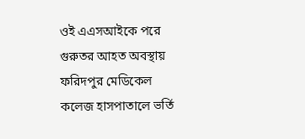ওই এএসআইকে পরে গুরুতর আহত অবস্থায় ফরিদপুর মেডিকেল কলেজ হাসপাতালে ভর্তি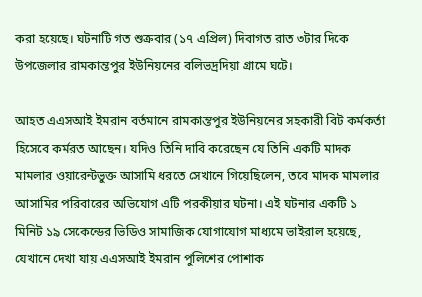করা হয়েছে। ঘটনাটি গত শুক্রবার (১৭ এপ্রিল) দিবাগত রাত ৩টার দিকে উপজেলার রামকান্তপুর ইউনিয়নের বলিভদ্রদিয়া গ্রামে ঘটে।

আহত এএসআই ইমরান বর্তমানে রামকান্তপুর ইউনিয়নের সহকারী বিট কর্মকর্তা হিসেবে কর্মরত আছেন। যদিও তিনি দাবি করেছেন যে তিনি একটি মাদক মামলার ওয়ারেন্টভুক্ত আসামি ধরতে সেখানে গিয়েছিলেন, তবে মাদক মামলার আসামির পরিবারের অভিযোগ এটি পরকীয়ার ঘটনা। এই ঘটনার একটি ১ মিনিট ১৯ সেকেন্ডের ভিডিও সামাজিক যোগাযোগ মাধ্যমে ভাইরাল হয়েছে, যেখানে দেখা যায় এএসআই ইমরান পুলিশের পোশাক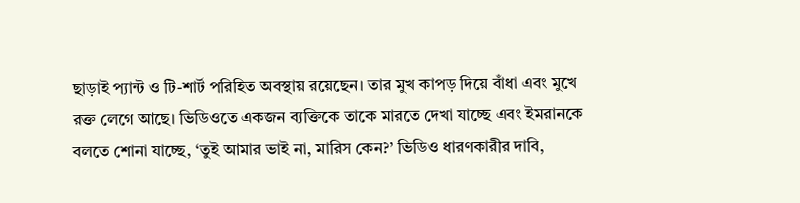ছাড়াই প্যান্ট ও টি-শার্ট পরিহিত অবস্থায় রয়েছেন। তার মুখ কাপড় দিয়ে বাঁধা এবং মুখে রক্ত লেগে আছে। ভিডিওতে একজন ব্যক্তিকে তাকে মারতে দেখা যাচ্ছে এবং ইমরানকে বলতে শোনা যাচ্ছে, ‘তুই আমার ভাই না, মারিস কেন?’ ভিডিও ধারণকারীর দাবি,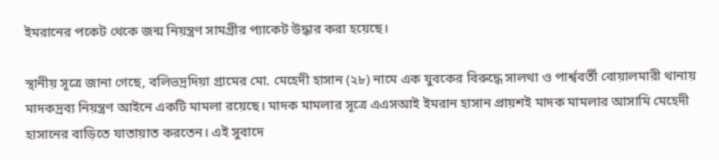ইমরানের পকেট থেকে জন্ম নিয়ন্ত্রণ সামগ্রীর প্যাকেট উদ্ধার করা হয়েছে।

স্থানীয় সূত্রে জানা গেছে, বলিভদ্রদিয়া গ্রামের মো. মেহেদী হাসান (২৮) নামে এক যুবকের বিরুদ্ধে সালথা ও পার্শ্ববর্তী বোয়ালমারী থানায় মাদকদ্রব্য নিয়ন্ত্রণ আইনে একটি মামলা রয়েছে। মাদক মামলার সূত্রে এএসআই ইমরান হাসান প্রায়শই মাদক মামলার আসামি মেহেদী হাসানের বাড়িতে যাতায়াত করতেন। এই সুবাদে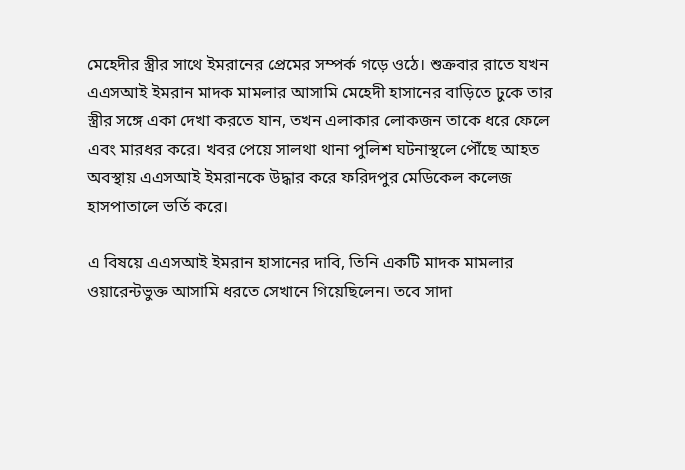মেহেদীর স্ত্রীর সাথে ইমরানের প্রেমের সম্পর্ক গড়ে ওঠে। শুক্রবার রাতে যখন এএসআই ইমরান মাদক মামলার আসামি মেহেদী হাসানের বাড়িতে ঢুকে তার স্ত্রীর সঙ্গে একা দেখা করতে যান, তখন এলাকার লোকজন তাকে ধরে ফেলে এবং মারধর করে। খবর পেয়ে সালথা থানা পুলিশ ঘটনাস্থলে পৌঁছে আহত অবস্থায় এএসআই ইমরানকে উদ্ধার করে ফরিদপুর মেডিকেল কলেজ হাসপাতালে ভর্তি করে।

এ বিষয়ে এএসআই ইমরান হাসানের দাবি, তিনি একটি মাদক মামলার ওয়ারেন্টভুক্ত আসামি ধরতে সেখানে গিয়েছিলেন। তবে সাদা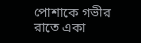পোশাকে গভীর রাতে একা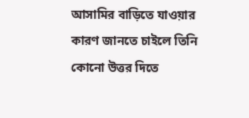আসামির বাড়িতে যাওয়ার কারণ জানতে চাইলে তিনি কোনো উত্তর দিতে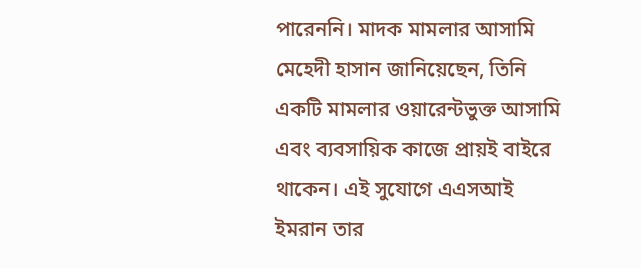পারেননি। মাদক মামলার আসামি মেহেদী হাসান জানিয়েছেন, তিনি একটি মামলার ওয়ারেন্টভুক্ত আসামি এবং ব্যবসায়িক কাজে প্রায়ই বাইরে থাকেন। এই সুযোগে এএসআই ইমরান তার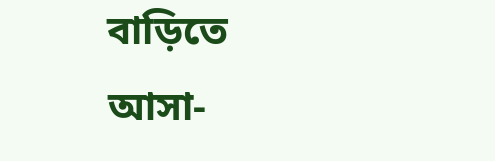বাড়িতে আসা-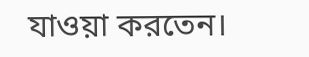যাওয়া করতেন।